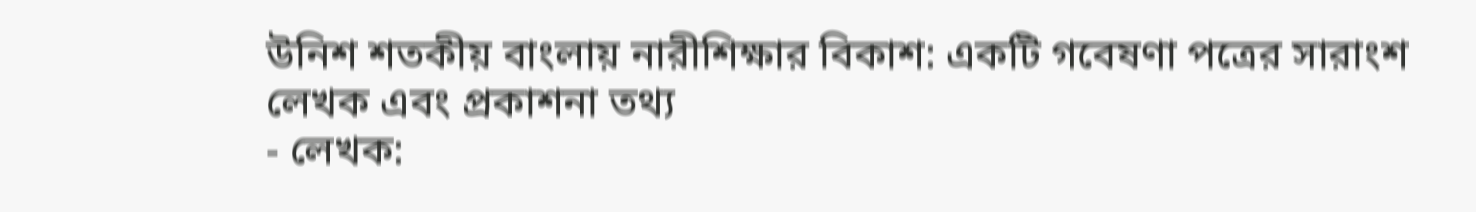উনিশ শতকীয় বাংলায় নারীশিক্ষার বিকাশ: একটি গবেষণা পত্রের সারাংশ
লেখক এবং প্রকাশনা তথ্য
- লেখক: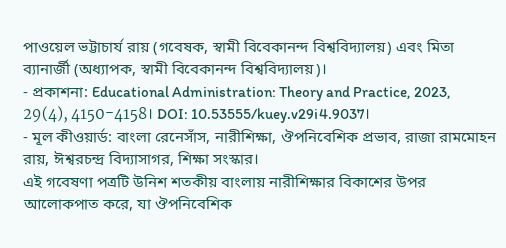পাওয়েল ভট্টাচার্য রায় (গবেষক, স্বামী বিবেকানন্দ বিশ্ববিদ্যালয়) এবং মিতা ব্যানার্জী (অধ্যাপক, স্বামী বিবেকানন্দ বিশ্ববিদ্যালয়)।
- প্রকাশনা: Educational Administration: Theory and Practice, 2023, 29(4), 4150-4158। DOI: 10.53555/kuey.v29i4.9037।
- মূল কীওয়ার্ড: বাংলা রেনেসাঁস, নারীশিক্ষা, ঔপনিবেশিক প্রভাব, রাজা রামমোহন রায়, ঈশ্বরচন্দ্র বিদ্যাসাগর, শিক্ষা সংস্কার।
এই গবেষণা পত্রটি উনিশ শতকীয় বাংলায় নারীশিক্ষার বিকাশের উপর আলোকপাত করে, যা ঔপনিবেশিক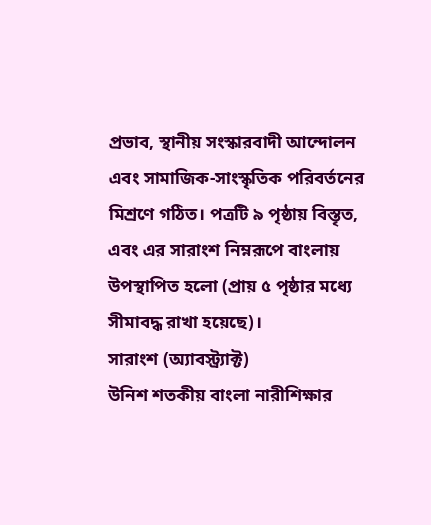প্রভাব, স্থানীয় সংস্কারবাদী আন্দোলন এবং সামাজিক-সাংস্কৃতিক পরিবর্তনের মিশ্রণে গঠিত। পত্রটি ৯ পৃষ্ঠায় বিস্তৃত, এবং এর সারাংশ নিম্নরূপে বাংলায় উপস্থাপিত হলো (প্রায় ৫ পৃষ্ঠার মধ্যে সীমাবদ্ধ রাখা হয়েছে)।
সারাংশ (অ্যাবস্ট্র্যাক্ট)
উনিশ শতকীয় বাংলা নারীশিক্ষার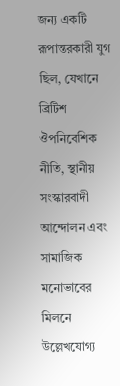জন্য একটি রূপান্তরকারী যুগ ছিল, যেখানে ব্রিটিশ ঔপনিবেশিক নীতি, স্থানীয় সংস্কারবাদী আন্দোলন এবং সামাজিক মনোভাবের মিলনে উল্লেখযোগ্য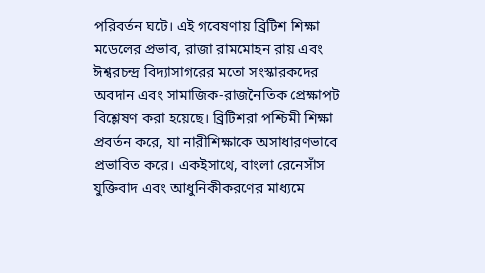পরিবর্তন ঘটে। এই গবেষণায় ব্রিটিশ শিক্ষা মডেলের প্রভাব, রাজা রামমোহন রায় এবং ঈশ্বরচন্দ্র বিদ্যাসাগরের মতো সংস্কারকদের অবদান এবং সামাজিক-রাজনৈতিক প্রেক্ষাপট বিশ্লেষণ করা হয়েছে। ব্রিটিশরা পশ্চিমী শিক্ষা প্রবর্তন করে, যা নারীশিক্ষাকে অসাধারণভাবে প্রভাবিত করে। একইসাথে, বাংলা রেনেসাঁস যুক্তিবাদ এবং আধুনিকীকরণের মাধ্যমে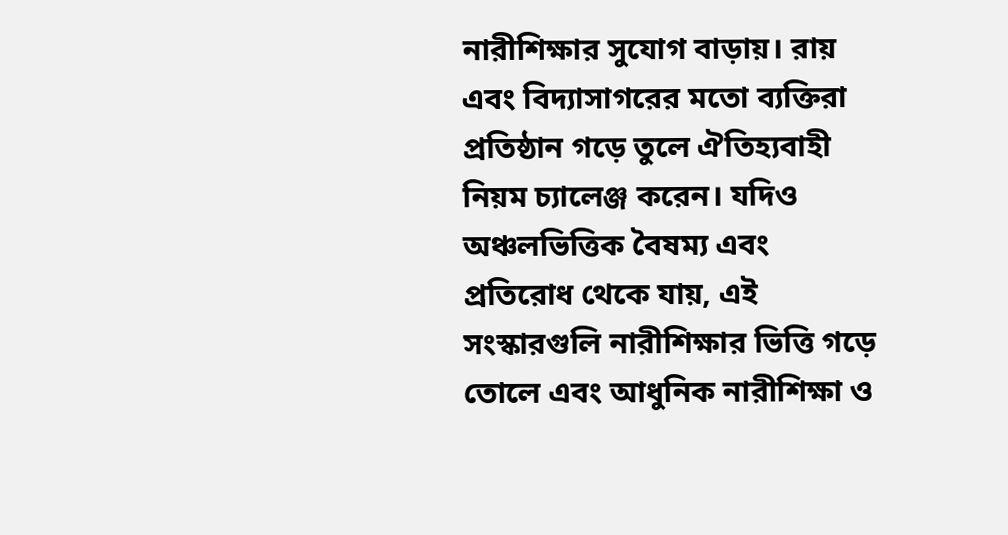নারীশিক্ষার সুযোগ বাড়ায়। রায় এবং বিদ্যাসাগরের মতো ব্যক্তিরা প্রতিষ্ঠান গড়ে তুলে ঐতিহ্যবাহী নিয়ম চ্যালেঞ্জ করেন। যদিও অঞ্চলভিত্তিক বৈষম্য এবং প্রতিরোধ থেকে যায়, এই সংস্কারগুলি নারীশিক্ষার ভিত্তি গড়ে তোলে এবং আধুনিক নারীশিক্ষা ও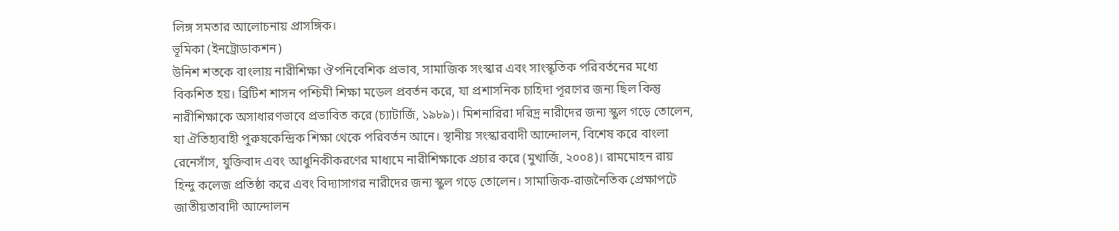লিঙ্গ সমতার আলোচনায় প্রাসঙ্গিক।
ভূমিকা (ইনট্রোডাকশন)
উনিশ শতকে বাংলায় নারীশিক্ষা ঔপনিবেশিক প্রভাব, সামাজিক সংস্কার এবং সাংস্কৃতিক পরিবর্তনের মধ্যে বিকশিত হয়। ব্রিটিশ শাসন পশ্চিমী শিক্ষা মডেল প্রবর্তন করে, যা প্রশাসনিক চাহিদা পূরণের জন্য ছিল কিন্তু নারীশিক্ষাকে অসাধারণভাবে প্রভাবিত করে (চ্যাটার্জি, ১৯৮৯)। মিশনারিরা দরিদ্র নারীদের জন্য স্কুল গড়ে তোলেন, যা ঐতিহ্যবাহী পুরুষকেন্দ্রিক শিক্ষা থেকে পরিবর্তন আনে। স্থানীয় সংস্কারবাদী আন্দোলন, বিশেষ করে বাংলা রেনেসাঁস, যুক্তিবাদ এবং আধুনিকীকরণের মাধ্যমে নারীশিক্ষাকে প্রচার করে (মুখার্জি, ২০০৪)। রামমোহন রায় হিন্দু কলেজ প্রতিষ্ঠা করে এবং বিদ্যাসাগর নারীদের জন্য স্কুল গড়ে তোলেন। সামাজিক-রাজনৈতিক প্রেক্ষাপটে জাতীয়তাবাদী আন্দোলন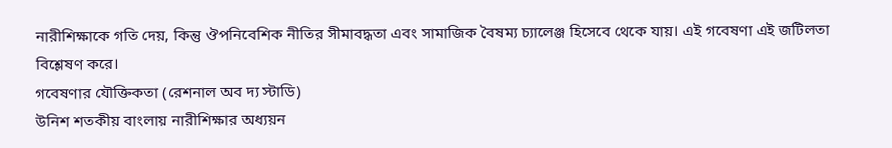নারীশিক্ষাকে গতি দেয়, কিন্তু ঔপনিবেশিক নীতির সীমাবদ্ধতা এবং সামাজিক বৈষম্য চ্যালেঞ্জ হিসেবে থেকে যায়। এই গবেষণা এই জটিলতা বিশ্লেষণ করে।
গবেষণার যৌক্তিকতা (রেশনাল অব দ্য স্টাডি)
উনিশ শতকীয় বাংলায় নারীশিক্ষার অধ্যয়ন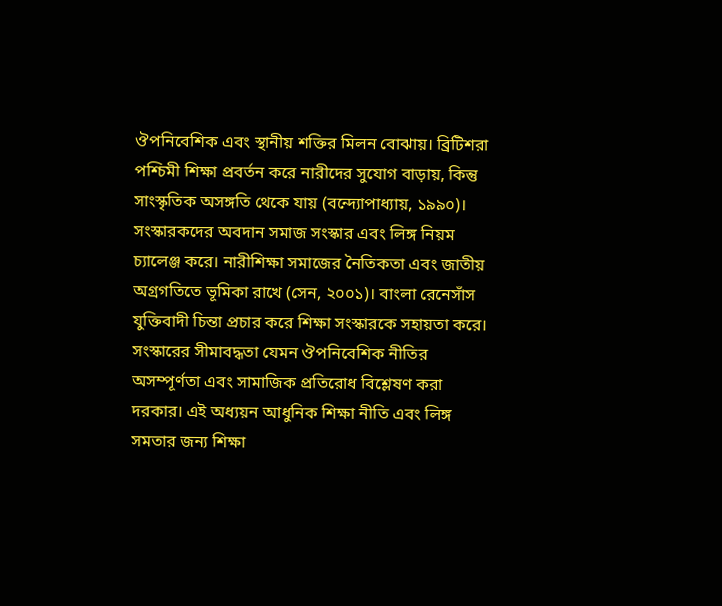ঔপনিবেশিক এবং স্থানীয় শক্তির মিলন বোঝায়। ব্রিটিশরা পশ্চিমী শিক্ষা প্রবর্তন করে নারীদের সুযোগ বাড়ায়, কিন্তু সাংস্কৃতিক অসঙ্গতি থেকে যায় (বন্দ্যোপাধ্যায়, ১৯৯০)। সংস্কারকদের অবদান সমাজ সংস্কার এবং লিঙ্গ নিয়ম চ্যালেঞ্জ করে। নারীশিক্ষা সমাজের নৈতিকতা এবং জাতীয় অগ্রগতিতে ভূমিকা রাখে (সেন, ২০০১)। বাংলা রেনেসাঁস যুক্তিবাদী চিন্তা প্রচার করে শিক্ষা সংস্কারকে সহায়তা করে। সংস্কারের সীমাবদ্ধতা যেমন ঔপনিবেশিক নীতির অসম্পূর্ণতা এবং সামাজিক প্রতিরোধ বিশ্লেষণ করা দরকার। এই অধ্যয়ন আধুনিক শিক্ষা নীতি এবং লিঙ্গ সমতার জন্য শিক্ষা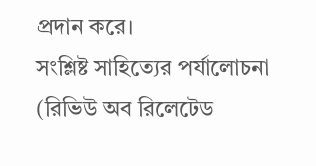প্রদান করে।
সংশ্লিষ্ট সাহিত্যের পর্যালোচনা (রিভিউ অব রিলেটেড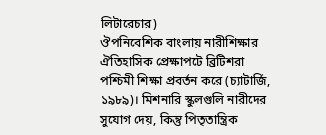লিটারেচার)
ঔপনিবেশিক বাংলায় নারীশিক্ষার ঐতিহাসিক প্রেক্ষাপটে ব্রিটিশরা পশ্চিমী শিক্ষা প্রবর্তন করে (চ্যাটার্জি, ১৯৮৯)। মিশনারি স্কুলগুলি নারীদের সুযোগ দেয়, কিন্তু পিতৃতান্ত্রিক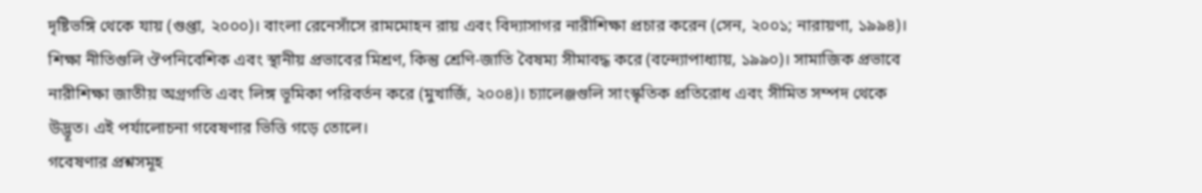দৃষ্টিভঙ্গি থেকে যায় (গুপ্তা, ২০০০)। বাংলা রেনেসাঁসে রামমোহন রায় এবং বিদ্যাসাগর নারীশিক্ষা প্রচার করেন (সেন, ২০০১; নারায়ণা, ১৯৯৪)। শিক্ষা নীতিগুলি ঔপনিবেশিক এবং স্থানীয় প্রভাবের মিশ্রণ, কিন্তু শ্রেণি-জাতি বৈষম্য সীমাবদ্ধ করে (বন্দ্যোপাধ্যায়, ১৯৯০)। সামাজিক প্রভাবে নারীশিক্ষা জাতীয় অগ্রগতি এবং লিঙ্গ ভূমিকা পরিবর্তন করে (মুখার্জি, ২০০৪)। চ্যালেঞ্জগুলি সাংস্কৃতিক প্রতিরোধ এবং সীমিত সম্পদ থেকে উদ্ভূত। এই পর্যালোচনা গবেষণার ভিত্তি গড়ে তোলে।
গবেষণার প্রশ্নসমূহ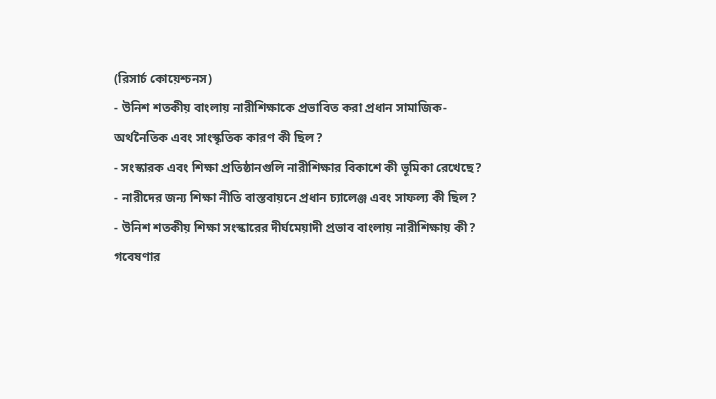(রিসার্চ কোয়েশ্চনস)
- উনিশ শতকীয় বাংলায় নারীশিক্ষাকে প্রভাবিত করা প্রধান সামাজিক-অর্থনৈতিক এবং সাংস্কৃতিক কারণ কী ছিল?
- সংস্কারক এবং শিক্ষা প্রতিষ্ঠানগুলি নারীশিক্ষার বিকাশে কী ভূমিকা রেখেছে?
- নারীদের জন্য শিক্ষা নীতি বাস্তবায়নে প্রধান চ্যালেঞ্জ এবং সাফল্য কী ছিল?
- উনিশ শতকীয় শিক্ষা সংস্কারের দীর্ঘমেয়াদী প্রভাব বাংলায় নারীশিক্ষায় কী?
গবেষণার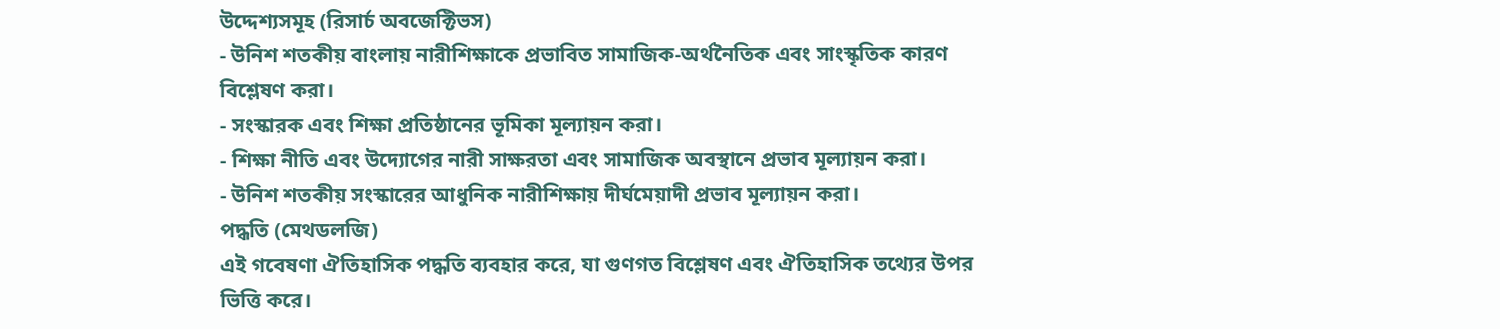উদ্দেশ্যসমূহ (রিসার্চ অবজেক্টিভস)
- উনিশ শতকীয় বাংলায় নারীশিক্ষাকে প্রভাবিত সামাজিক-অর্থনৈতিক এবং সাংস্কৃতিক কারণ বিশ্লেষণ করা।
- সংস্কারক এবং শিক্ষা প্রতিষ্ঠানের ভূমিকা মূল্যায়ন করা।
- শিক্ষা নীতি এবং উদ্যোগের নারী সাক্ষরতা এবং সামাজিক অবস্থানে প্রভাব মূল্যায়ন করা।
- উনিশ শতকীয় সংস্কারের আধুনিক নারীশিক্ষায় দীর্ঘমেয়াদী প্রভাব মূল্যায়ন করা।
পদ্ধতি (মেথডলজি)
এই গবেষণা ঐতিহাসিক পদ্ধতি ব্যবহার করে, যা গুণগত বিশ্লেষণ এবং ঐতিহাসিক তথ্যের উপর ভিত্তি করে।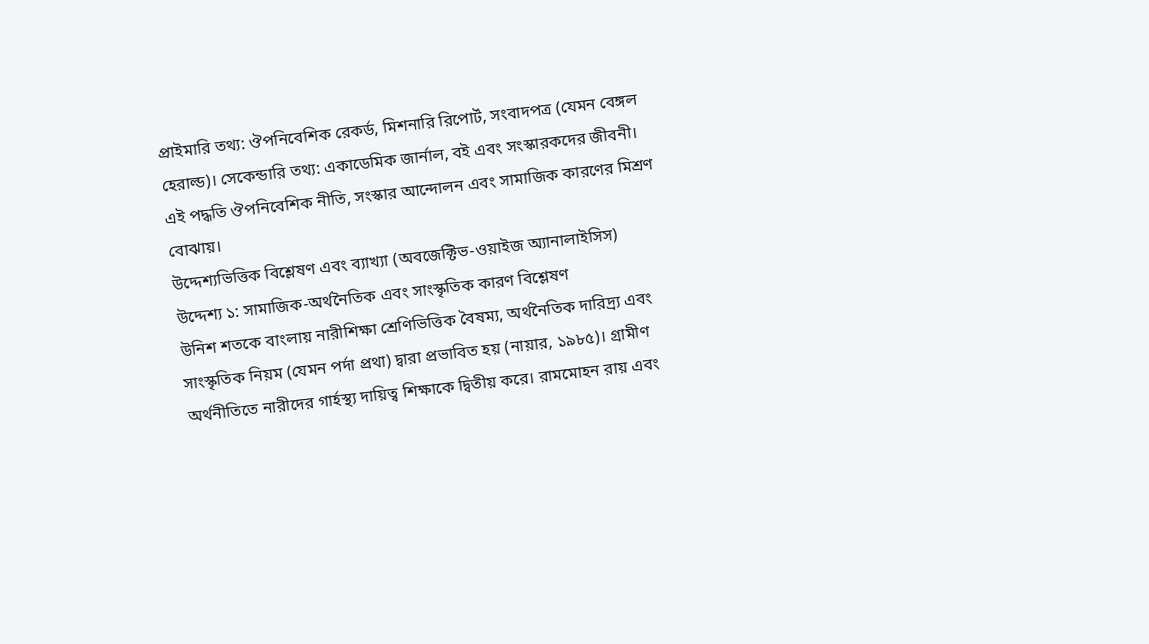প্রাইমারি তথ্য: ঔপনিবেশিক রেকর্ড, মিশনারি রিপোর্ট, সংবাদপত্র (যেমন বেঙ্গল হেরাল্ড)। সেকেন্ডারি তথ্য: একাডেমিক জার্নাল, বই এবং সংস্কারকদের জীবনী। এই পদ্ধতি ঔপনিবেশিক নীতি, সংস্কার আন্দোলন এবং সামাজিক কারণের মিশ্রণ বোঝায়।
উদ্দেশ্যভিত্তিক বিশ্লেষণ এবং ব্যাখ্যা (অবজেক্টিভ-ওয়াইজ অ্যানালাইসিস)
উদ্দেশ্য ১: সামাজিক-অর্থনৈতিক এবং সাংস্কৃতিক কারণ বিশ্লেষণ
উনিশ শতকে বাংলায় নারীশিক্ষা শ্রেণিভিত্তিক বৈষম্য, অর্থনৈতিক দারিদ্র্য এবং সাংস্কৃতিক নিয়ম (যেমন পর্দা প্রথা) দ্বারা প্রভাবিত হয় (নায়ার, ১৯৮৫)। গ্রামীণ অর্থনীতিতে নারীদের গার্হস্থ্য দায়িত্ব শিক্ষাকে দ্বিতীয় করে। রামমোহন রায় এবং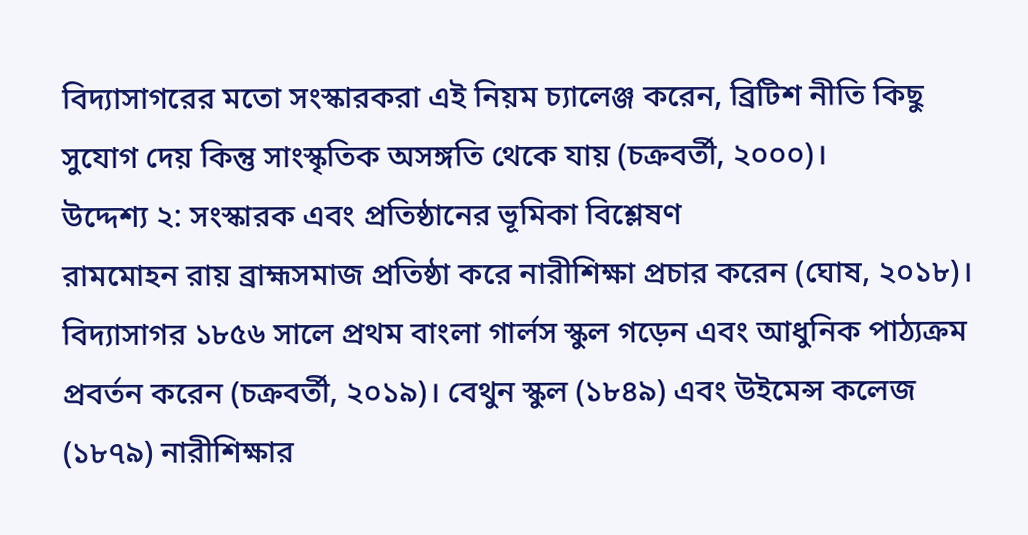বিদ্যাসাগরের মতো সংস্কারকরা এই নিয়ম চ্যালেঞ্জ করেন, ব্রিটিশ নীতি কিছু সুযোগ দেয় কিন্তু সাংস্কৃতিক অসঙ্গতি থেকে যায় (চক্রবর্তী, ২০০০)।
উদ্দেশ্য ২: সংস্কারক এবং প্রতিষ্ঠানের ভূমিকা বিশ্লেষণ
রামমোহন রায় ব্রাহ্মসমাজ প্রতিষ্ঠা করে নারীশিক্ষা প্রচার করেন (ঘোষ, ২০১৮)। বিদ্যাসাগর ১৮৫৬ সালে প্রথম বাংলা গার্লস স্কুল গড়েন এবং আধুনিক পাঠ্যক্রম প্রবর্তন করেন (চক্রবর্তী, ২০১৯)। বেথুন স্কুল (১৮৪৯) এবং উইমেন্স কলেজ (১৮৭৯) নারীশিক্ষার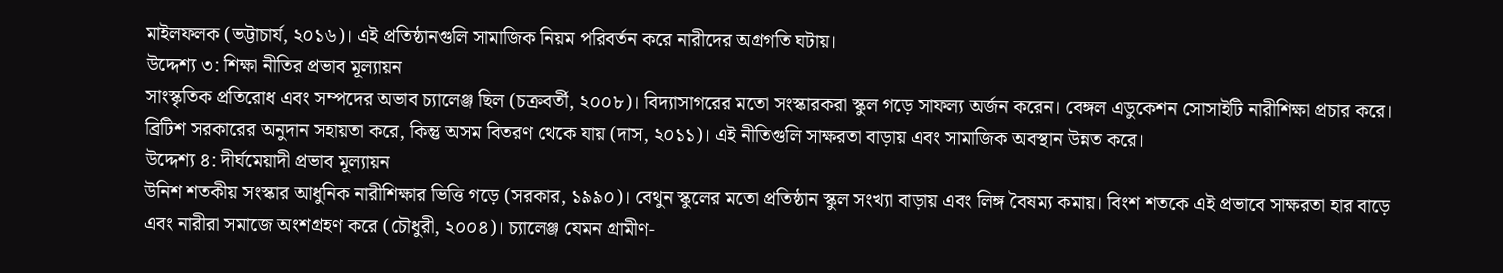মাইলফলক (ভট্টাচার্য, ২০১৬)। এই প্রতিষ্ঠানগুলি সামাজিক নিয়ম পরিবর্তন করে নারীদের অগ্রগতি ঘটায়।
উদ্দেশ্য ৩: শিক্ষা নীতির প্রভাব মূল্যায়ন
সাংস্কৃতিক প্রতিরোধ এবং সম্পদের অভাব চ্যালেঞ্জ ছিল (চক্রবর্তী, ২০০৮)। বিদ্যাসাগরের মতো সংস্কারকরা স্কুল গড়ে সাফল্য অর্জন করেন। বেঙ্গল এডুকেশন সোসাইটি নারীশিক্ষা প্রচার করে। ব্রিটিশ সরকারের অনুদান সহায়তা করে, কিন্তু অসম বিতরণ থেকে যায় (দাস, ২০১১)। এই নীতিগুলি সাক্ষরতা বাড়ায় এবং সামাজিক অবস্থান উন্নত করে।
উদ্দেশ্য ৪: দীর্ঘমেয়াদী প্রভাব মূল্যায়ন
উনিশ শতকীয় সংস্কার আধুনিক নারীশিক্ষার ভিত্তি গড়ে (সরকার, ১৯৯০)। বেথুন স্কুলের মতো প্রতিষ্ঠান স্কুল সংখ্যা বাড়ায় এবং লিঙ্গ বৈষম্য কমায়। বিংশ শতকে এই প্রভাবে সাক্ষরতা হার বাড়ে এবং নারীরা সমাজে অংশগ্রহণ করে (চৌধুরী, ২০০৪)। চ্যালেঞ্জ যেমন গ্রামীণ-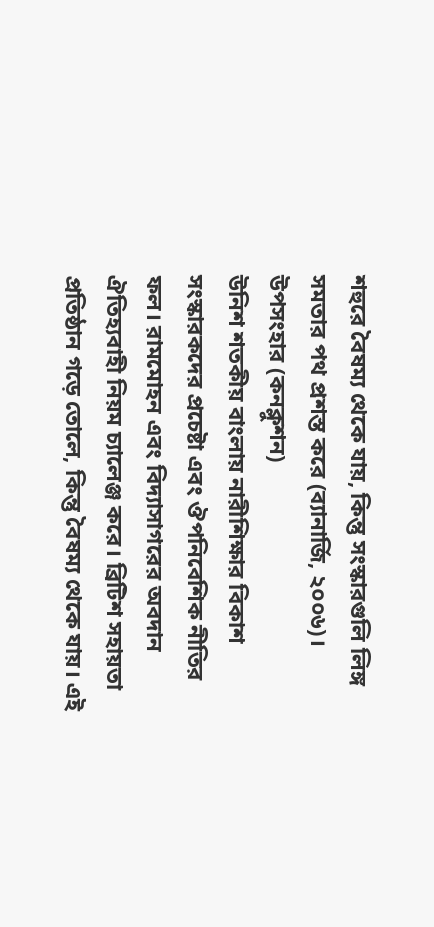শহুরে বৈষম্য থেকে যায়, কিন্তু সংস্কারগুলি লিঙ্গ সমতার পথ প্রশস্ত করে (ব্যানার্জি, ২০০৬)।
উপসংহার (কনক্লুশন)
উনিশ শতকীয় বাংলায় নারীশিক্ষার বিকাশ সংস্কারকদের প্রচেষ্টা এবং ঔপনিবেশিক নীতির ফল। রামমোহন এবং বিদ্যাসাগরের অবদান ঐতিহ্যবাহী নিয়ম চ্যালেঞ্জ করে। ব্রিটিশ সহায়তা প্রতিষ্ঠান গড়ে তোলে, কিন্তু বৈষম্য থেকে যায়। এই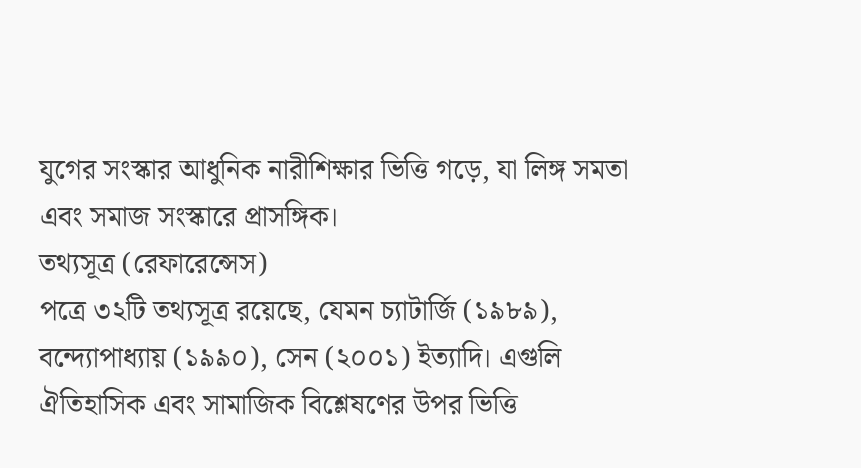যুগের সংস্কার আধুনিক নারীশিক্ষার ভিত্তি গড়ে, যা লিঙ্গ সমতা এবং সমাজ সংস্কারে প্রাসঙ্গিক।
তথ্যসূত্র (রেফারেন্সেস)
পত্রে ৩২টি তথ্যসূত্র রয়েছে, যেমন চ্যাটার্জি (১৯৮৯), বন্দ্যোপাধ্যায় (১৯৯০), সেন (২০০১) ইত্যাদি। এগুলি ঐতিহাসিক এবং সামাজিক বিশ্লেষণের উপর ভিত্তি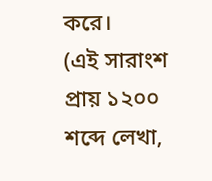করে।
(এই সারাংশ প্রায় ১২০০ শব্দে লেখা,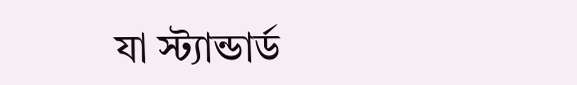যা স্ট্যান্ডার্ড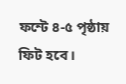ফন্টে ৪-৫ পৃষ্ঠায় ফিট হবে।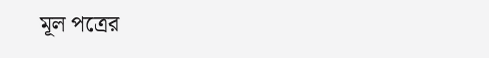মূল পত্রের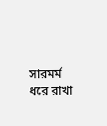সারমর্ম ধরে রাখা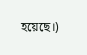হয়েছে।)